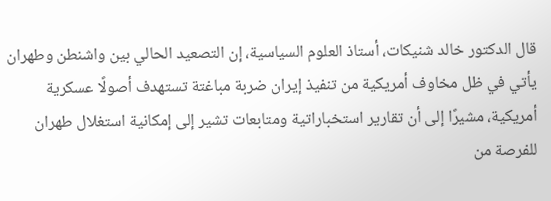قال الدكتور خالد شنيكات، أستاذ العلوم السياسية، إن التصعيد الحالي بين واشنطن وطهران يأتي في ظل مخاوف أمريكية من تنفيذ إيران ضربة مباغتة تستهدف أصولًا عسكرية أمريكية، مشيرًا إلى أن تقارير استخباراتية ومتابعات تشير إلى إمكانية استغلال طهران للفرصة من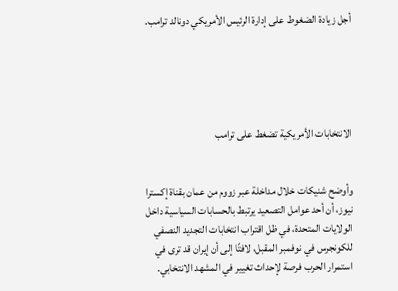أجل زيادة الضغوط على إدارة الرئيس الأمريكي دونالد ترامب.





الانتخابات الأمريكية تضغط على ترامب


وأوضح شنيكات خلال مداخلة عبر زووم من عمان بقناة إكسترا نيوز، أن أحد عوامل التصعيد يرتبط بالحسابات السياسية داخل الولايات المتحدة، في ظل اقتراب انتخابات التجديد النصفي للكونجرس في نوفمبر المقبل، لافتًا إلى أن إيران قد ترى في استمرار الحرب فرصة لإحداث تغيير في المشهد الانتخابي.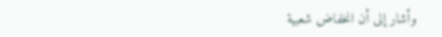وأشار إلى أن انخفاض شعبية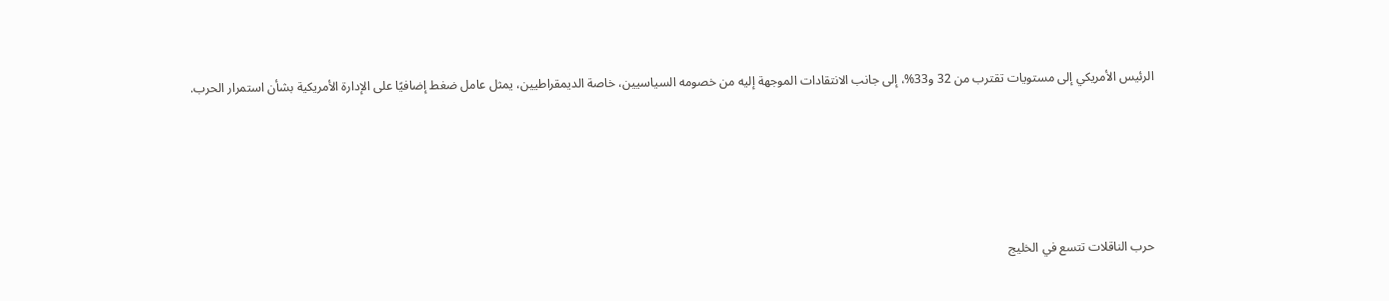الرئيس الأمريكي إلى مستويات تقترب من 32 و33%، إلى جانب الانتقادات الموجهة إليه من خصومه السياسيين، خاصة الديمقراطيين، يمثل عامل ضغط إضافيًا على الإدارة الأمريكية بشأن استمرار الحرب.





حرب الناقلات تتسع في الخليج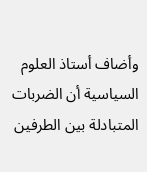وأضاف أستاذ العلوم السياسية أن الضربات المتبادلة بين الطرفين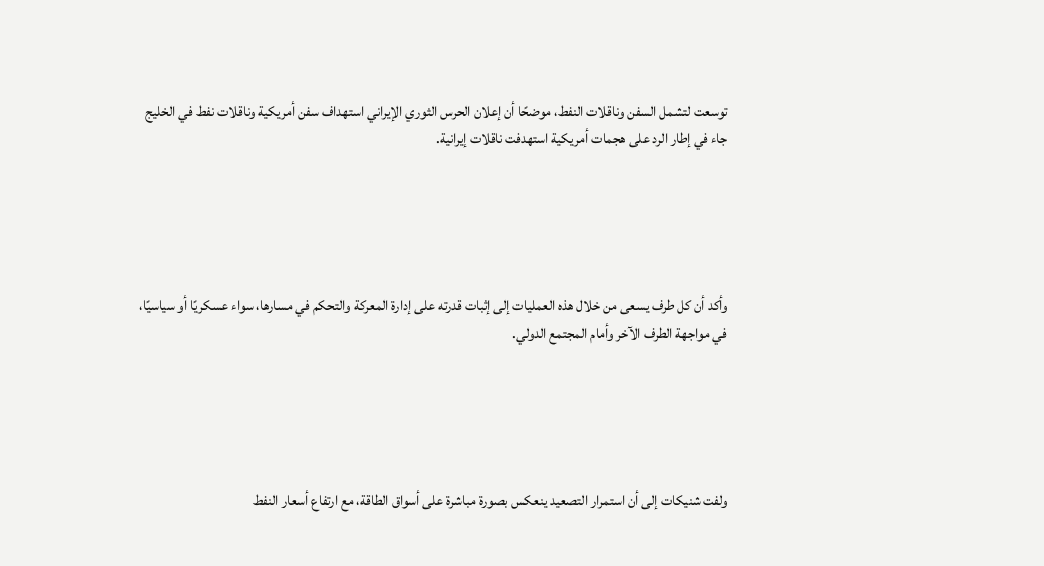توسعت لتشمل السفن وناقلات النفط، موضحًا أن إعلان الحرس الثوري الإيراني استهداف سفن أمريكية وناقلات نفط في الخليج جاء في إطار الرد على هجمات أمريكية استهدفت ناقلات إيرانية.





وأكد أن كل طرف يسعى من خلال هذه العمليات إلى إثبات قدرته على إدارة المعركة والتحكم في مسارها، سواء عسكريًا أو سياسيًا، في مواجهة الطرف الآخر وأمام المجتمع الدولي.





ولفت شنيكات إلى أن استمرار التصعيد ينعكس بصورة مباشرة على أسواق الطاقة، مع ارتفاع أسعار النفط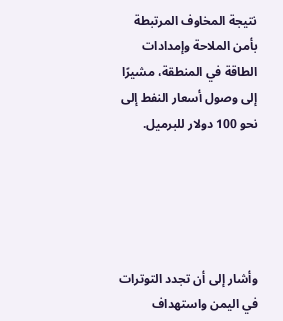نتيجة المخاوف المرتبطة بأمن الملاحة وإمدادات الطاقة في المنطقة، مشيرًا إلى وصول أسعار النفط إلى نحو 100 دولار للبرميل.





وأشار إلى أن تجدد التوترات في اليمن واستهداف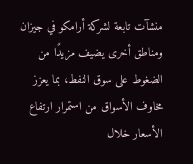منشآت تابعة لشركة أرامكو في جيزان ومناطق أخرى يضيف مزيدًا من الضغوط على سوق النفط، بما يعزز مخاوف الأسواق من استمرار ارتفاع الأسعار خلال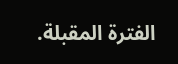الفترة المقبلة.